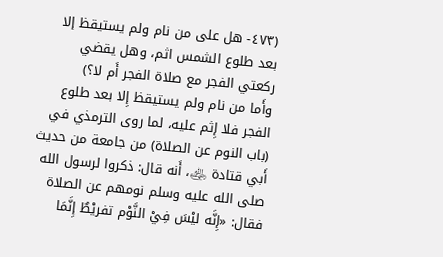(٤٧٣- هل على من نام ولم يستيقظ إلا بعد طلوع الشمس اثم، وهل يقضي ركعتي الفجر مع صلاة الفجر أَم لا؟)
وأَما من نام ولم يستيقظ إِلا بعد طلوع الفجر فلا إِثم عليه، لما روى الترمذي في (باب النوم عن الصلاة) من جامعة من حديث أَبي قتادة ﵁، أَنه قال: ذكروا لرسول الله صلى الله عليه وسلم نومهم عن الصلاة فقال: «إِنَّه ليْسَ فِيْ النَّوْم تفريْطٌ إِنَّمَا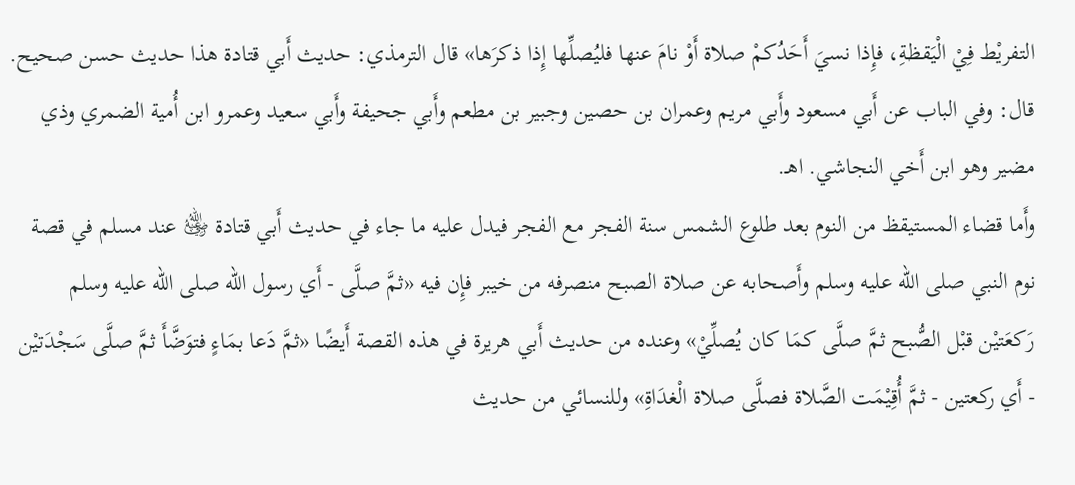التفريْط فِيْ الْيَقظةِ، فإِذا نسيَ أَحَدُكمْ صلاة أَوْ نامَ عنها فليُصلِّها إِذا ذكرَها» قال الترمذي: حديث أَبي قتادة هذا حديث حسن صحيح. قال: وفي الباب عن أَبي مسعود وأَبي مريم وعمران بن حصين وجبير بن مطعم وأَبي جحيفة وأَبي سعيد وعمرو ابن أُمية الضمري وذي مضير وهو ابن أَخي النجاشي. اهـ.
وأَما قضاء المستيقظ من النوم بعد طلوع الشمس سنة الفجر مع الفجر فيدل عليه ما جاء في حديث أَبي قتادة ﵁ عند مسلم في قصة نوم النبي صلى الله عليه وسلم وأَصحابه عن صلاة الصبح منصرفه من خيبر فإِن فيه «ثمَّ صلَّى - أَي رسول الله صلى الله عليه وسلم رَكعَتيْن قبْل الصُّبح ثمَّ صلَّى كمَا كان يُصلِّيْ» وعنده من حديث أَبي هريرة في هذه القصة أَيضًا «ثمَّ دَعا بمَاءٍ فتوَضَّأَ ثمَّ صلَّى سَجْدَتيْن - أَي ركعتين - ثمَّ أُقِيْمَت الصَّلاة فصلَّى صلاة الْغدَاةِ» وللنسائي من حديث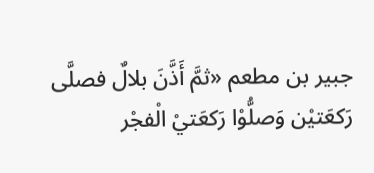جبير بن مطعم «ثمَّ أَذَّنَ بلالٌ فصلَّى رَكعَتيْن وَصلُّوْا رَكعَتيْ الْفجْر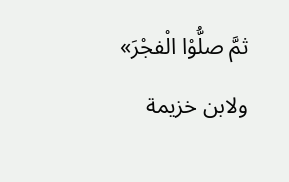ثمَّ صلُّوْا الْفجْرَ» ولابن خزيمة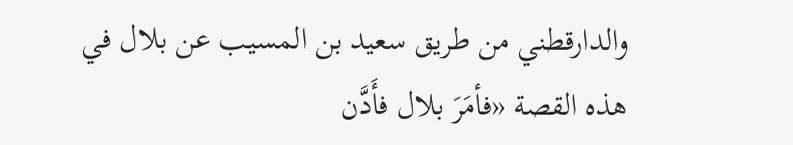والدارقطني من طريق سعيد بن المسيب عن بلال في هذه القصة «فأمَرَ بلال فأَدَّن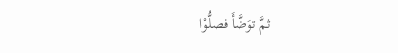ثمَّ توَضَّأَ فصلُّوْا